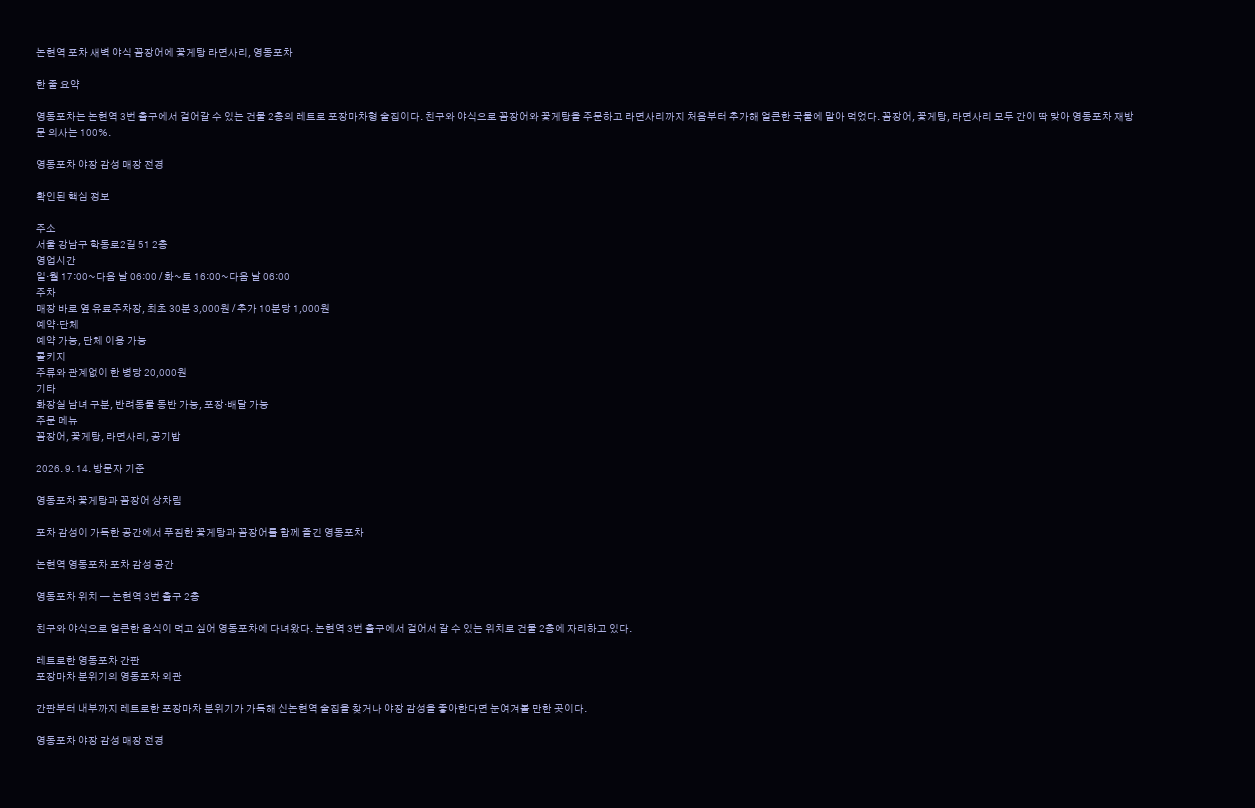논현역 포차 새벽 야식 꼼장어에 꽃게탕 라면사리, 영동포차

한 줄 요약

영동포차는 논현역 3번 출구에서 걸어갈 수 있는 건물 2층의 레트로 포장마차형 술집이다. 친구와 야식으로 꼼장어와 꽃게탕을 주문하고 라면사리까지 처음부터 추가해 얼큰한 국물에 말아 먹었다. 꼼장어, 꽃게탕, 라면사리 모두 간이 딱 맞아 영동포차 재방문 의사는 100%.

영동포차 야장 감성 매장 전경

확인된 핵심 정보

주소
서울 강남구 학동로2길 51 2층
영업시간
일·월 17:00~다음 날 06:00 / 화~토 16:00~다음 날 06:00
주차
매장 바로 옆 유료주차장, 최초 30분 3,000원 / 추가 10분당 1,000원
예약·단체
예약 가능, 단체 이용 가능
콜키지
주류와 관계없이 한 병당 20,000원
기타
화장실 남녀 구분, 반려동물 동반 가능, 포장·배달 가능
주문 메뉴
꼼장어, 꽃게탕, 라면사리, 공기밥

2026. 9. 14. 방문자 기준

영동포차 꽃게탕과 꼼장어 상차림

포차 감성이 가득한 공간에서 푸짐한 꽃게탕과 꼼장어를 함께 즐긴 영동포차

논현역 영동포차 포차 감성 공간

영동포차 위치 — 논현역 3번 출구 2층

친구와 야식으로 얼큰한 음식이 먹고 싶어 영동포차에 다녀왔다. 논현역 3번 출구에서 걸어서 갈 수 있는 위치로 건물 2층에 자리하고 있다.

레트로한 영동포차 간판
포장마차 분위기의 영동포차 외관

간판부터 내부까지 레트로한 포장마차 분위기가 가득해 신논현역 술집을 찾거나 야장 감성을 좋아한다면 눈여겨볼 만한 곳이다.

영동포차 야장 감성 매장 전경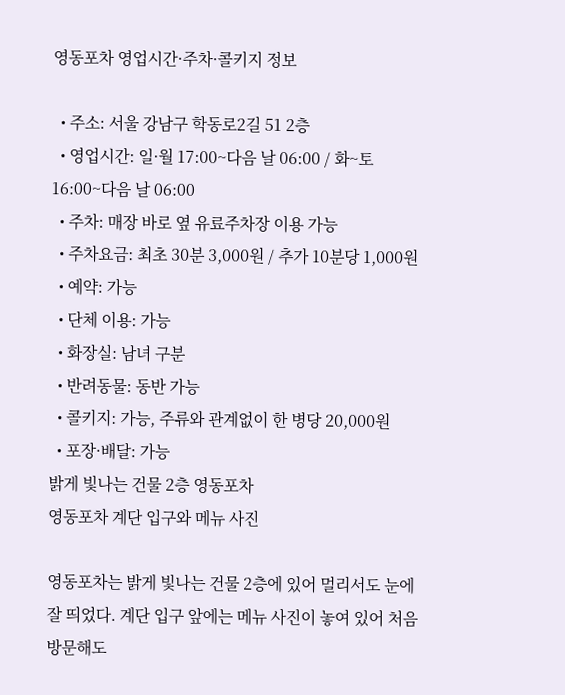영동포차 영업시간·주차·콜키지 정보

  • 주소: 서울 강남구 학동로2길 51 2층
  • 영업시간: 일·월 17:00~다음 날 06:00 / 화~토 16:00~다음 날 06:00
  • 주차: 매장 바로 옆 유료주차장 이용 가능
  • 주차요금: 최초 30분 3,000원 / 추가 10분당 1,000원
  • 예약: 가능
  • 단체 이용: 가능
  • 화장실: 남녀 구분
  • 반려동물: 동반 가능
  • 콜키지: 가능, 주류와 관계없이 한 병당 20,000원
  • 포장·배달: 가능
밝게 빛나는 건물 2층 영동포차
영동포차 계단 입구와 메뉴 사진

영동포차는 밝게 빛나는 건물 2층에 있어 멀리서도 눈에 잘 띄었다. 계단 입구 앞에는 메뉴 사진이 놓여 있어 처음 방문해도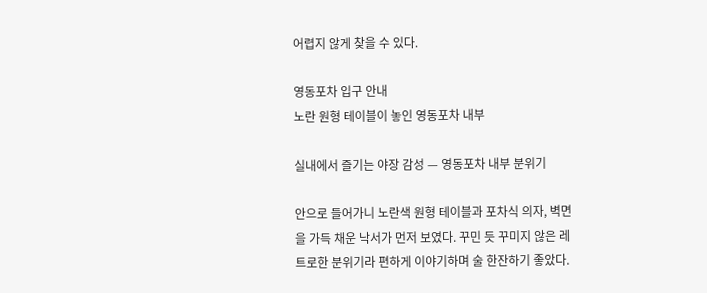어렵지 않게 찾을 수 있다.

영동포차 입구 안내
노란 원형 테이블이 놓인 영동포차 내부

실내에서 즐기는 야장 감성 — 영동포차 내부 분위기

안으로 들어가니 노란색 원형 테이블과 포차식 의자, 벽면을 가득 채운 낙서가 먼저 보였다. 꾸민 듯 꾸미지 않은 레트로한 분위기라 편하게 이야기하며 술 한잔하기 좋았다.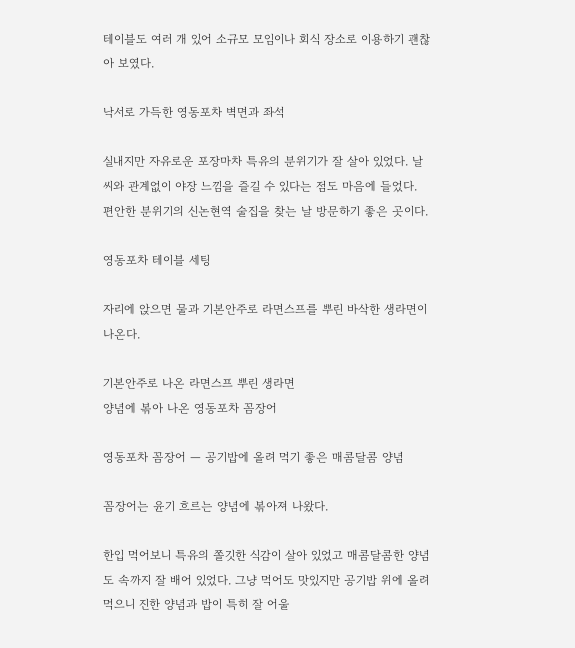테이블도 여러 개 있어 소규모 모임이나 회식 장소로 이용하기 괜찮아 보였다.

낙서로 가득한 영동포차 벽면과 좌석

실내지만 자유로운 포장마차 특유의 분위기가 잘 살아 있었다. 날씨와 관계없이 야장 느낌을 즐길 수 있다는 점도 마음에 들었다. 편안한 분위기의 신논현역 술집을 찾는 날 방문하기 좋은 곳이다.

영동포차 테이블 세팅

자리에 앉으면 물과 기본안주로 라면스프를 뿌린 바삭한 생라면이 나온다.

기본안주로 나온 라면스프 뿌린 생라면
양념에 볶아 나온 영동포차 꼼장어

영동포차 꼼장어 — 공기밥에 올려 먹기 좋은 매콤달콤 양념

꼼장어는 윤기 흐르는 양념에 볶아져 나왔다.

한입 먹어보니 특유의 쫄깃한 식감이 살아 있었고 매콤달콤한 양념도 속까지 잘 배어 있었다. 그냥 먹어도 맛있지만 공기밥 위에 올려 먹으니 진한 양념과 밥이 특히 잘 어울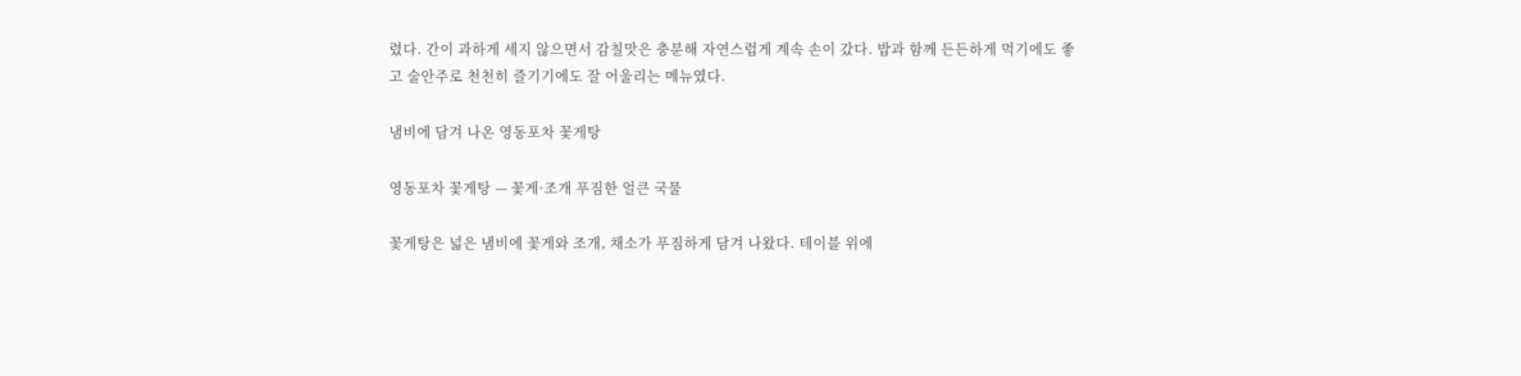렸다. 간이 과하게 세지 않으면서 감칠맛은 충분해 자연스럽게 계속 손이 갔다. 밥과 함께 든든하게 먹기에도 좋고 술안주로 천천히 즐기기에도 잘 어울리는 메뉴였다.

냄비에 담겨 나온 영동포차 꽃게탕

영동포차 꽃게탕 — 꽃게·조개 푸짐한 얼큰 국물

꽃게탕은 넓은 냄비에 꽃게와 조개, 채소가 푸짐하게 담겨 나왔다. 테이블 위에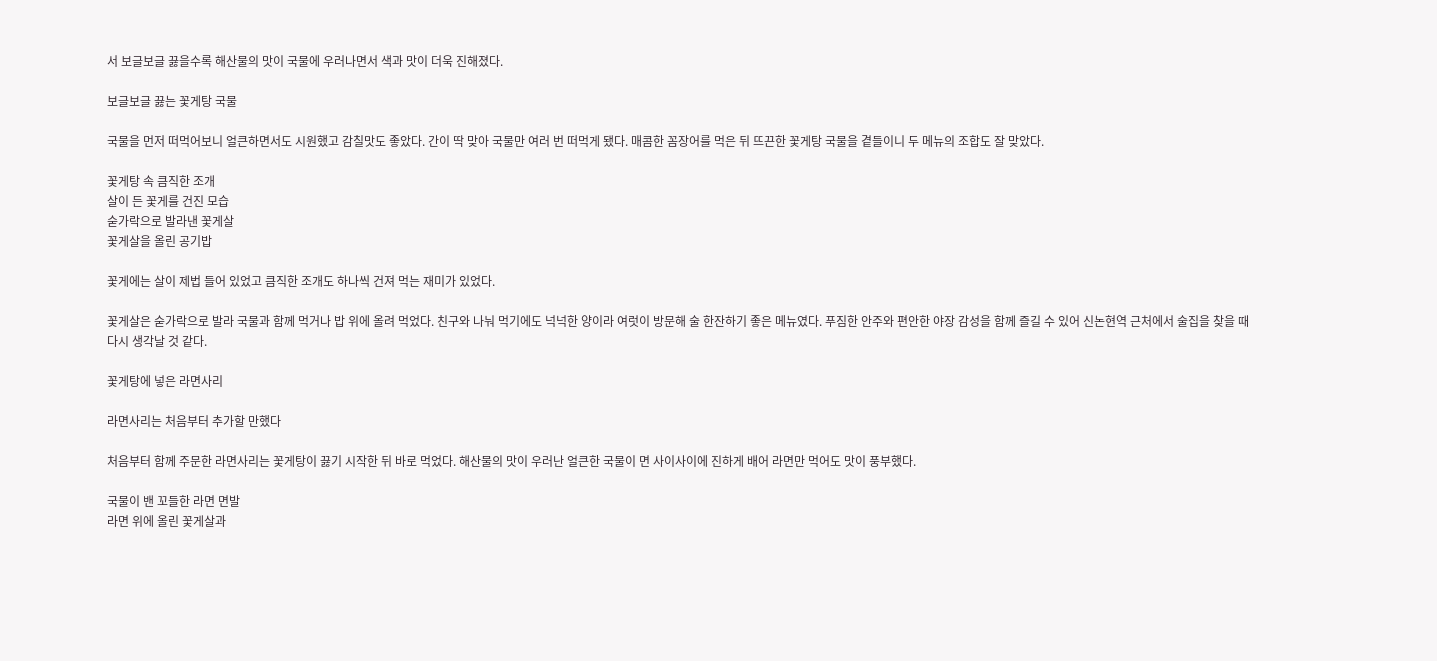서 보글보글 끓을수록 해산물의 맛이 국물에 우러나면서 색과 맛이 더욱 진해졌다.

보글보글 끓는 꽃게탕 국물

국물을 먼저 떠먹어보니 얼큰하면서도 시원했고 감칠맛도 좋았다. 간이 딱 맞아 국물만 여러 번 떠먹게 됐다. 매콤한 꼼장어를 먹은 뒤 뜨끈한 꽃게탕 국물을 곁들이니 두 메뉴의 조합도 잘 맞았다.

꽃게탕 속 큼직한 조개
살이 든 꽃게를 건진 모습
숟가락으로 발라낸 꽃게살
꽃게살을 올린 공기밥

꽃게에는 살이 제법 들어 있었고 큼직한 조개도 하나씩 건져 먹는 재미가 있었다.

꽃게살은 숟가락으로 발라 국물과 함께 먹거나 밥 위에 올려 먹었다. 친구와 나눠 먹기에도 넉넉한 양이라 여럿이 방문해 술 한잔하기 좋은 메뉴였다. 푸짐한 안주와 편안한 야장 감성을 함께 즐길 수 있어 신논현역 근처에서 술집을 찾을 때 다시 생각날 것 같다.

꽃게탕에 넣은 라면사리

라면사리는 처음부터 추가할 만했다

처음부터 함께 주문한 라면사리는 꽃게탕이 끓기 시작한 뒤 바로 먹었다. 해산물의 맛이 우러난 얼큰한 국물이 면 사이사이에 진하게 배어 라면만 먹어도 맛이 풍부했다.

국물이 밴 꼬들한 라면 면발
라면 위에 올린 꽃게살과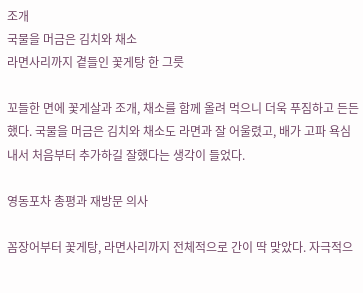조개
국물을 머금은 김치와 채소
라면사리까지 곁들인 꽃게탕 한 그릇

꼬들한 면에 꽃게살과 조개, 채소를 함께 올려 먹으니 더욱 푸짐하고 든든했다. 국물을 머금은 김치와 채소도 라면과 잘 어울렸고, 배가 고파 욕심내서 처음부터 추가하길 잘했다는 생각이 들었다.

영동포차 총평과 재방문 의사

꼼장어부터 꽃게탕, 라면사리까지 전체적으로 간이 딱 맞았다. 자극적으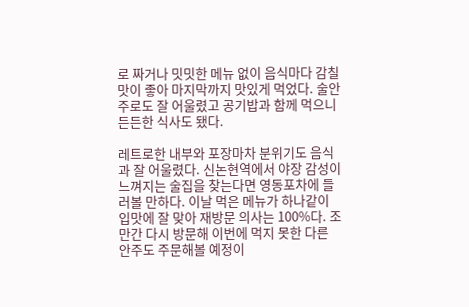로 짜거나 밋밋한 메뉴 없이 음식마다 감칠맛이 좋아 마지막까지 맛있게 먹었다. 술안주로도 잘 어울렸고 공기밥과 함께 먹으니 든든한 식사도 됐다.

레트로한 내부와 포장마차 분위기도 음식과 잘 어울렸다. 신논현역에서 야장 감성이 느껴지는 술집을 찾는다면 영동포차에 들러볼 만하다. 이날 먹은 메뉴가 하나같이 입맛에 잘 맞아 재방문 의사는 100%다. 조만간 다시 방문해 이번에 먹지 못한 다른 안주도 주문해볼 예정이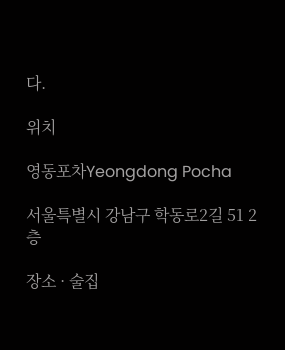다.

위치

영동포차Yeongdong Pocha

서울특별시 강남구 학동로2길 51 2층

장소 · 술집